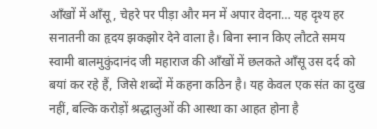आँखों में आँसू, चेहरे पर पीड़ा और मन में अपार वेदना… यह दृश्य हर सनातनी का हृदय झकझोर देने वाला है। बिना स्नान किए लौटते समय स्वामी बालमुकुंदानंद जी महाराज की आँखों में छलकते आँसू उस दर्द को बयां कर रहे हैं, जिसे शब्दों में कहना कठिन है। यह केवल एक संत का दुख नहीं, बल्कि करोड़ों श्रद्धालुओं की आस्था का आहत होना है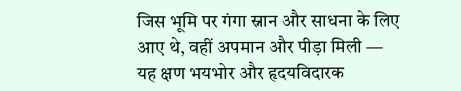जिस भूमि पर गंगा स्नान और साधना के लिए आए थे, वहीं अपमान और पीड़ा मिली — यह क्षण भयभोर और हृदयविदारक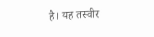है। यह तस्वीर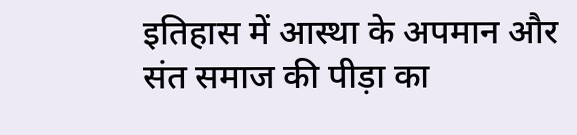इतिहास में आस्था के अपमान और संत समाज की पीड़ा का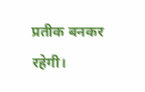प्रतीक बनकर रहेगी।